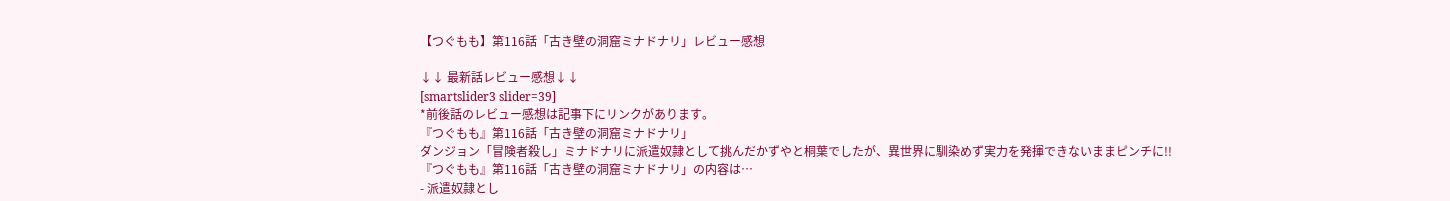【つぐもも】第116話「古き壁の洞窟ミナドナリ」レビュー感想

↓↓ 最新話レビュー感想↓↓
[smartslider3 slider=39]
*前後話のレビュー感想は記事下にリンクがあります。
『つぐもも』第116話「古き壁の洞窟ミナドナリ」
ダンジョン「冒険者殺し」ミナドナリに派遣奴隷として挑んだかずやと桐葉でしたが、異世界に馴染めず実力を発揮できないままピンチに!!
『つぐもも』第116話「古き壁の洞窟ミナドナリ」の内容は…
- 派遣奴隷とし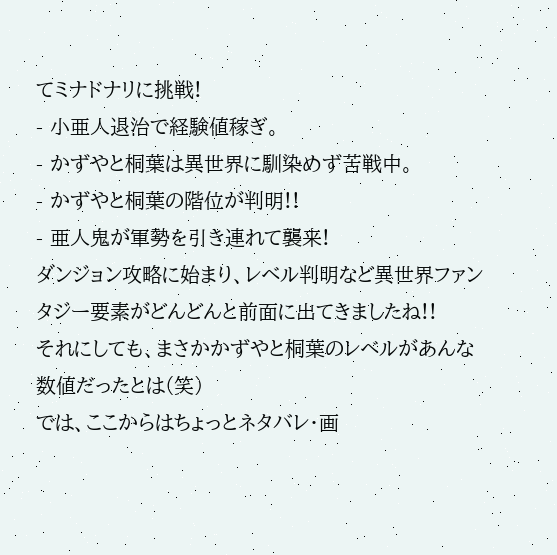てミナドナリに挑戦!
- 小亜人退治で経験値稼ぎ。
- かずやと桐葉は異世界に馴染めず苦戦中。
- かずやと桐葉の階位が判明!!
- 亜人鬼が軍勢を引き連れて襲来!
ダンジョン攻略に始まり、レベル判明など異世界ファンタジー要素がどんどんと前面に出てきましたね!!
それにしても、まさかかずやと桐葉のレベルがあんな数値だったとは(笑)
では、ここからはちょっとネタバレ・画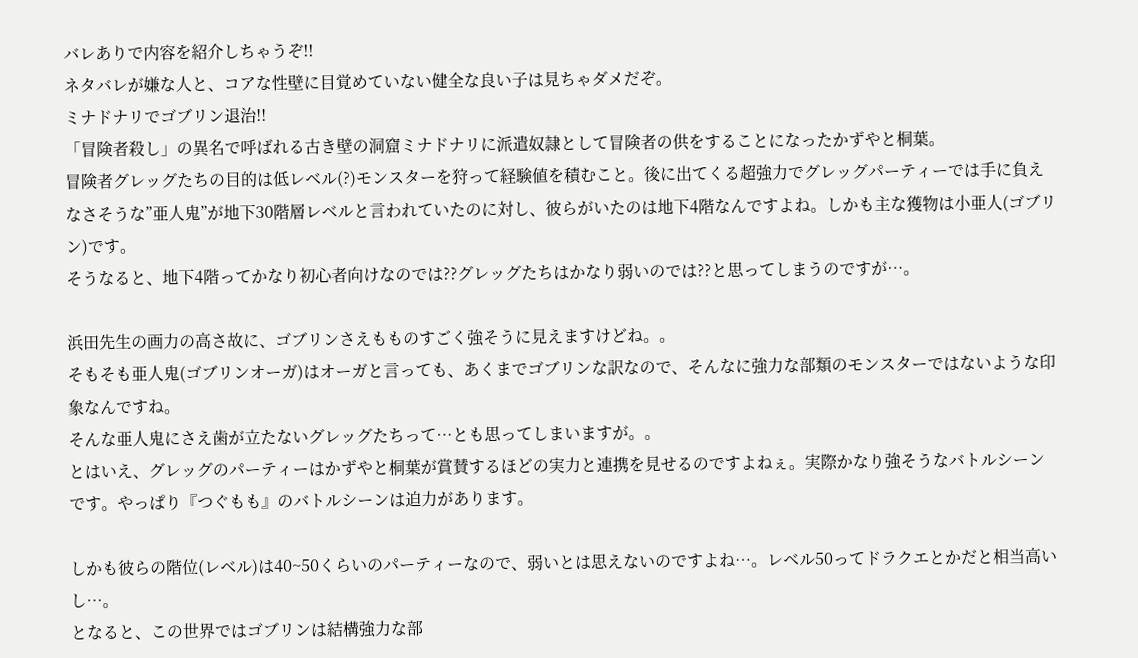バレありで内容を紹介しちゃうぞ!!
ネタバレが嫌な人と、コアな性壁に目覚めていない健全な良い子は見ちゃダメだぞ。
ミナドナリでゴブリン退治!!
「冒険者殺し」の異名で呼ばれる古き壁の洞窟ミナドナリに派遣奴隷として冒険者の供をすることになったかずやと桐葉。
冒険者グレッグたちの目的は低レベル(?)モンスターを狩って経験値を積むこと。後に出てくる超強力でグレッグパーティーでは手に負えなさそうな”亜人鬼”が地下30階層レベルと言われていたのに対し、彼らがいたのは地下4階なんですよね。しかも主な獲物は小亜人(ゴブリン)です。
そうなると、地下4階ってかなり初心者向けなのでは??グレッグたちはかなり弱いのでは??と思ってしまうのですが…。

浜田先生の画力の高さ故に、ゴブリンさえもものすごく強そうに見えますけどね。。
そもそも亜人鬼(ゴブリンオーガ)はオーガと言っても、あくまでゴブリンな訳なので、そんなに強力な部類のモンスターではないような印象なんですね。
そんな亜人鬼にさえ歯が立たないグレッグたちって…とも思ってしまいますが。。
とはいえ、グレッグのパーティーはかずやと桐葉が賞賛するほどの実力と連携を見せるのですよねぇ。実際かなり強そうなバトルシーンです。やっぱり『つぐもも』のバトルシーンは迫力があります。

しかも彼らの階位(レベル)は40~50くらいのパーティーなので、弱いとは思えないのですよね…。レベル50ってドラクエとかだと相当高いし…。
となると、この世界ではゴブリンは結構強力な部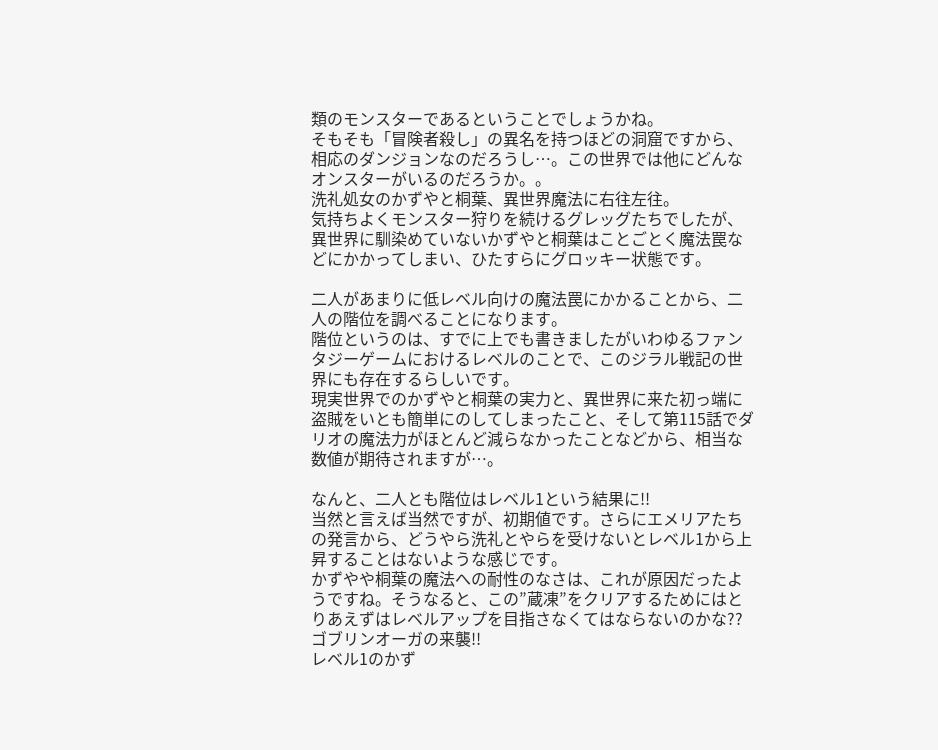類のモンスターであるということでしょうかね。
そもそも「冒険者殺し」の異名を持つほどの洞窟ですから、相応のダンジョンなのだろうし…。この世界では他にどんなオンスターがいるのだろうか。。
洗礼処女のかずやと桐葉、異世界魔法に右往左往。
気持ちよくモンスター狩りを続けるグレッグたちでしたが、異世界に馴染めていないかずやと桐葉はことごとく魔法罠などにかかってしまい、ひたすらにグロッキー状態です。

二人があまりに低レベル向けの魔法罠にかかることから、二人の階位を調べることになります。
階位というのは、すでに上でも書きましたがいわゆるファンタジーゲームにおけるレベルのことで、このジラル戦記の世界にも存在するらしいです。
現実世界でのかずやと桐葉の実力と、異世界に来た初っ端に盗賊をいとも簡単にのしてしまったこと、そして第115話でダリオの魔法力がほとんど減らなかったことなどから、相当な数値が期待されますが…。

なんと、二人とも階位はレベル1という結果に!!
当然と言えば当然ですが、初期値です。さらにエメリアたちの発言から、どうやら洗礼とやらを受けないとレベル1から上昇することはないような感じです。
かずやや桐葉の魔法への耐性のなさは、これが原因だったようですね。そうなると、この”蔵凍”をクリアするためにはとりあえずはレベルアップを目指さなくてはならないのかな??
ゴブリンオーガの来襲!!
レベル1のかず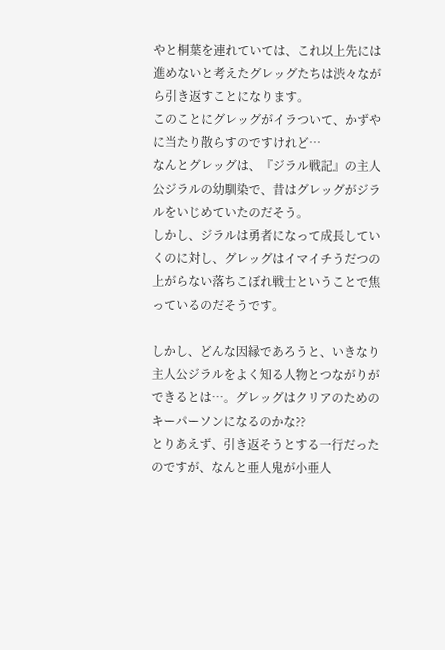やと桐葉を連れていては、これ以上先には進めないと考えたグレッグたちは渋々ながら引き返すことになります。
このことにグレッグがイラついて、かずやに当たり散らすのですけれど…
なんとグレッグは、『ジラル戦記』の主人公ジラルの幼馴染で、昔はグレッグがジラルをいじめていたのだそう。
しかし、ジラルは勇者になって成長していくのに対し、グレッグはイマイチうだつの上がらない落ちこぼれ戦士ということで焦っているのだそうです。

しかし、どんな因縁であろうと、いきなり主人公ジラルをよく知る人物とつながりができるとは…。グレッグはクリアのためのキーパーソンになるのかな??
とりあえず、引き返そうとする一行だったのですが、なんと亜人鬼が小亜人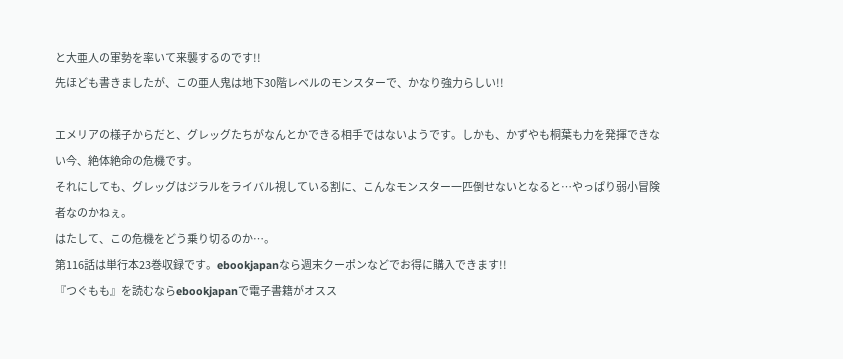と大亜人の軍勢を率いて来襲するのです!!
先ほども書きましたが、この亜人鬼は地下30階レベルのモンスターで、かなり強力らしい!!

エメリアの様子からだと、グレッグたちがなんとかできる相手ではないようです。しかも、かずやも桐葉も力を発揮できない今、絶体絶命の危機です。
それにしても、グレッグはジラルをライバル視している割に、こんなモンスター一匹倒せないとなると…やっぱり弱小冒険者なのかねぇ。
はたして、この危機をどう乗り切るのか…。
第116話は単行本23巻収録です。ebookjapanなら週末クーポンなどでお得に購入できます!!
『つぐもも』を読むならebookjapanで電子書籍がオスス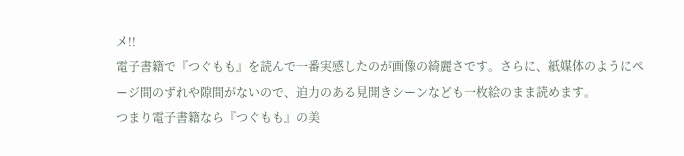メ!!
電子書籍で『つぐもも』を読んで一番実感したのが画像の綺麗さです。さらに、紙媒体のようにページ間のずれや隙間がないので、迫力のある見開きシーンなども一枚絵のまま読めます。
つまり電子書籍なら『つぐもも』の美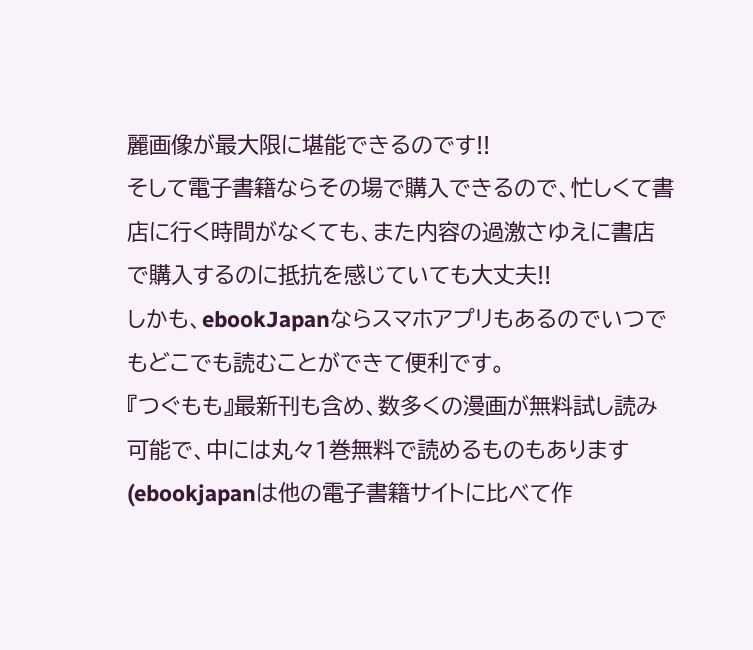麗画像が最大限に堪能できるのです!!
そして電子書籍ならその場で購入できるので、忙しくて書店に行く時間がなくても、また内容の過激さゆえに書店で購入するのに抵抗を感じていても大丈夫!!
しかも、ebookJapanならスマホアプリもあるのでいつでもどこでも読むことができて便利です。
『つぐもも』最新刊も含め、数多くの漫画が無料試し読み可能で、中には丸々1巻無料で読めるものもあります(ebookjapanは他の電子書籍サイトに比べて作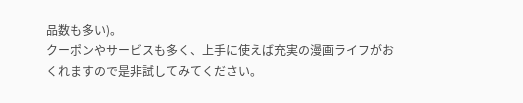品数も多い)。
クーポンやサービスも多く、上手に使えば充実の漫画ライフがおくれますので是非試してみてください。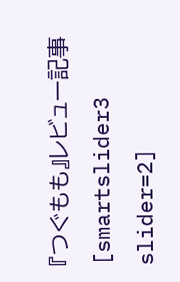『つぐもも』レビュー記事
[smartslider3 slider=2]